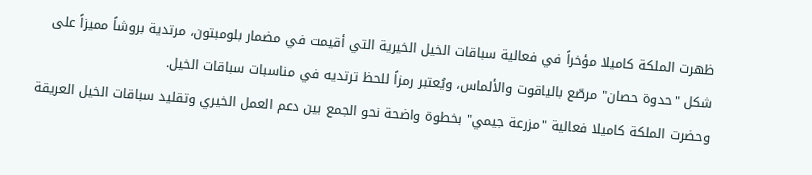ظهرت الملكة كاميلا مؤخراً في فعالية سباقات الخيل الخيرية التي أقيمت في مضمار بلومبتون، مرتدية بروشاً مميزاً على شكل "حدوة حصان" مرصّع بالياقوت والألماس، ويُعتبر رمزاً للحظ ترتديه في مناسبات سباقات الخيل.
وحضرت الملكة كاميلا فعالية "مزرعة جيمي" بخطوة واضحة نحو الجمع بين دعم العمل الخيري وتقليد سباقات الخيل العريقة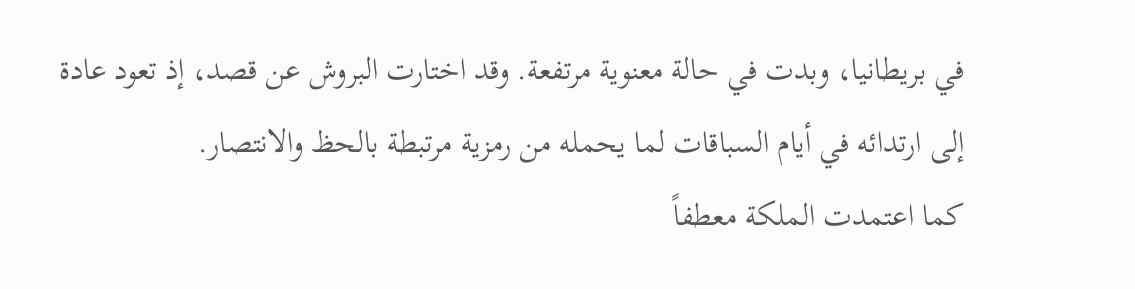في بريطانيا، وبدت في حالة معنوية مرتفعة. وقد اختارت البروش عن قصد، إذ تعود عادة إلى ارتدائه في أيام السباقات لما يحمله من رمزية مرتبطة بالحظ والانتصار.
كما اعتمدت الملكة معطفاً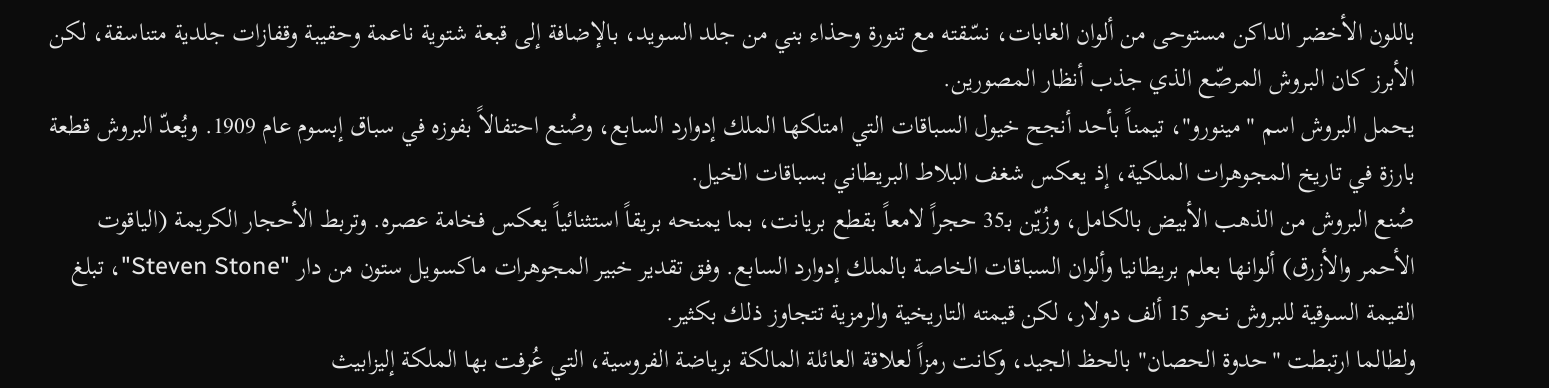باللون الأخضر الداكن مستوحى من ألوان الغابات، نسّقته مع تنورة وحذاء بني من جلد السويد، بالإضافة إلى قبعة شتوية ناعمة وحقيبة وقفازات جلدية متناسقة، لكن الأبرز كان البروش المرصّع الذي جذب أنظار المصورين.
يحمل البروش اسم "مينورو"، تيمناً بأحد أنجح خيول السباقات التي امتلكها الملك إدوارد السابع، وصُنع احتفالاً بفوزه في سباق إبسوم عام 1909. ويُعدّ البروش قطعة بارزة في تاريخ المجوهرات الملكية، إذ يعكس شغف البلاط البريطاني بسباقات الخيل.
صُنع البروش من الذهب الأبيض بالكامل، وزُيّن بـ35 حجراً لامعاً بقطع بريانت، بما يمنحه بريقاً استثنائياً يعكس فخامة عصره. وتربط الأحجار الكريمة (الياقوت الأحمر والأزرق) ألوانها بعلم بريطانيا وألوان السباقات الخاصة بالملك إدوارد السابع. وفق تقدير خبير المجوهرات ماكسويل ستون من دار "Steven Stone"، تبلغ القيمة السوقية للبروش نحو 15 ألف دولار، لكن قيمته التاريخية والرمزية تتجاوز ذلك بكثير.
ولطالما ارتبطت "حدوة الحصان" بالحظ الجيد، وكانت رمزاً لعلاقة العائلة المالكة برياضة الفروسية، التي عُرفت بها الملكة إليزابيث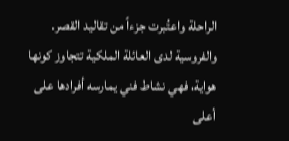الراحلة واعتُبرت جزءاً من تقاليد القصر. والفروسية لدى العائلة الملكية تتجاوز كونها هواية، فهي نشاط فني يمارسه أفرادها على أعلى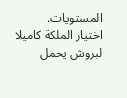المستويات.
اختيار الملكة كاميلا لبروش يحمل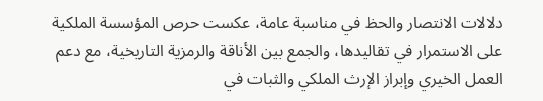دلالات الانتصار والحظ في مناسبة عامة، عكست حرص المؤسسة الملكية على الاستمرار في تقاليدها، والجمع بين الأناقة والرمزية التاريخية، مع دعم العمل الخيري وإبراز الإرث الملكي والثبات في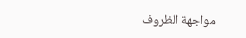مواجهة الظروف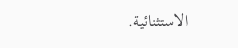الاستثنائية.